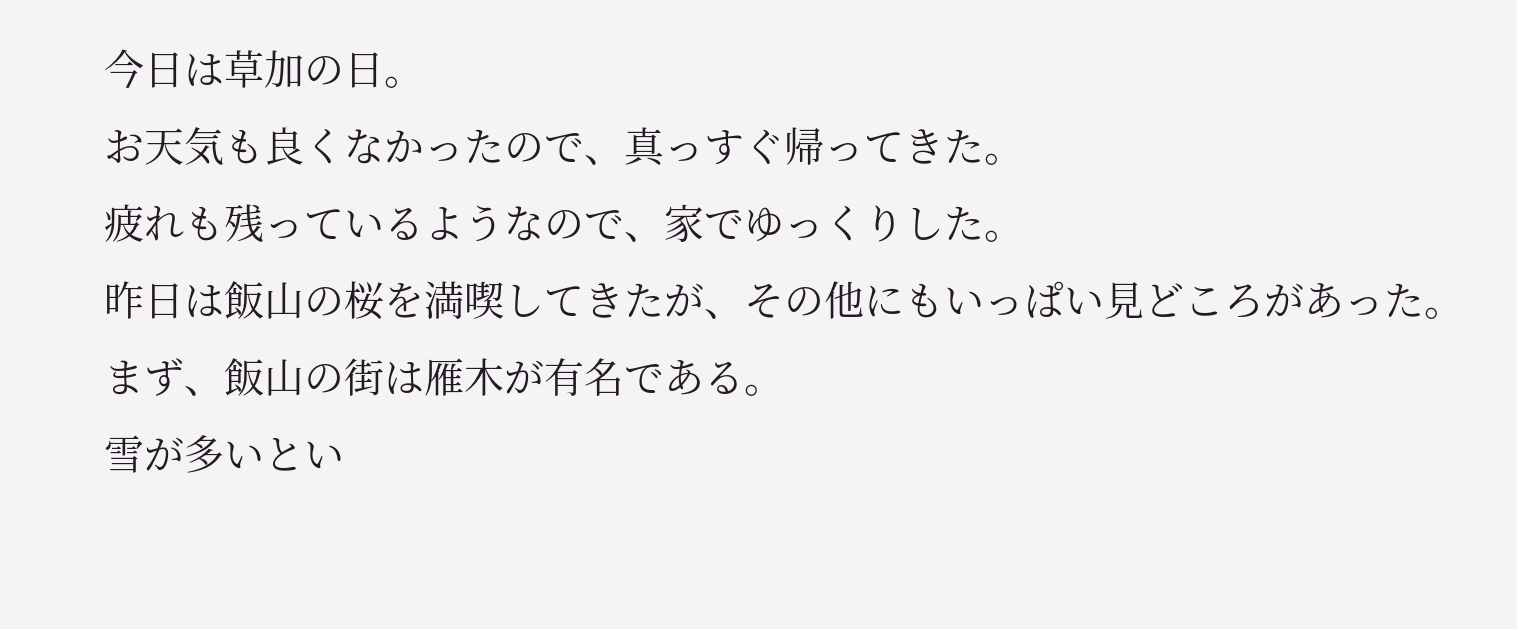今日は草加の日。
お天気も良くなかったので、真っすぐ帰ってきた。
疲れも残っているようなので、家でゆっくりした。
昨日は飯山の桜を満喫してきたが、その他にもいっぱい見どころがあった。
まず、飯山の街は雁木が有名である。
雪が多いとい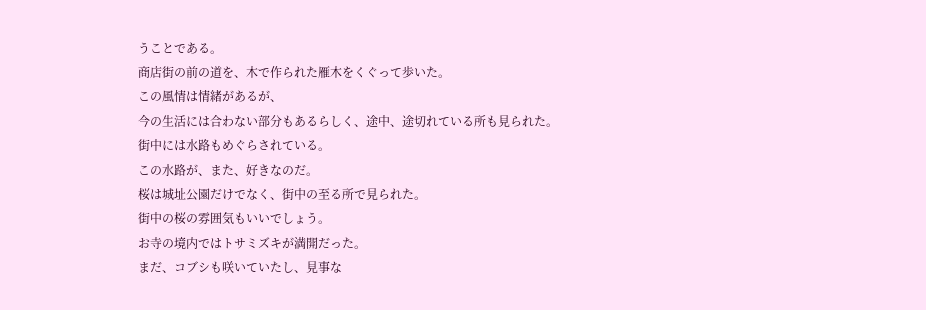うことである。
商店街の前の道を、木で作られた雁木をくぐって歩いた。
この風情は情緒があるが、
今の生活には合わない部分もあるらしく、途中、途切れている所も見られた。
街中には水路もめぐらされている。
この水路が、また、好きなのだ。
桜は城址公園だけでなく、街中の至る所で見られた。
街中の桜の雰囲気もいいでしょう。
お寺の境内ではトサミズキが満開だった。
まだ、コブシも咲いていたし、見事な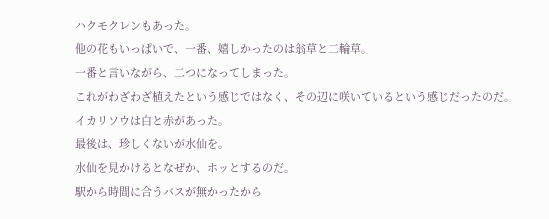ハクモクレンもあった。
他の花もいっぱいで、一番、嬉しかったのは翁草と二輪草。
一番と言いながら、二つになってしまった。
これがわざわざ植えたという感じではなく、その辺に咲いているという感じだったのだ。
イカリソウは白と赤があった。
最後は、珍しくないが水仙を。
水仙を見かけるとなぜか、ホッとするのだ。
駅から時間に合うバスが無かったから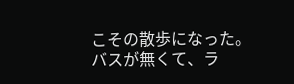こその散歩になった。
バスが無くて、ラ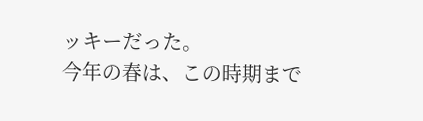ッキーだった。
今年の春は、この時期まで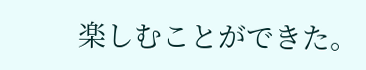楽しむことができた。